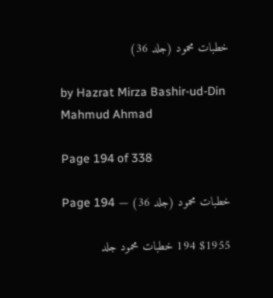خطبات محمود (جلد 36)

by Hazrat Mirza Bashir-ud-Din Mahmud Ahmad

Page 194 of 338

خطبات محمود (جلد 36) — Page 194

$1955 194 خطبات محمود جلد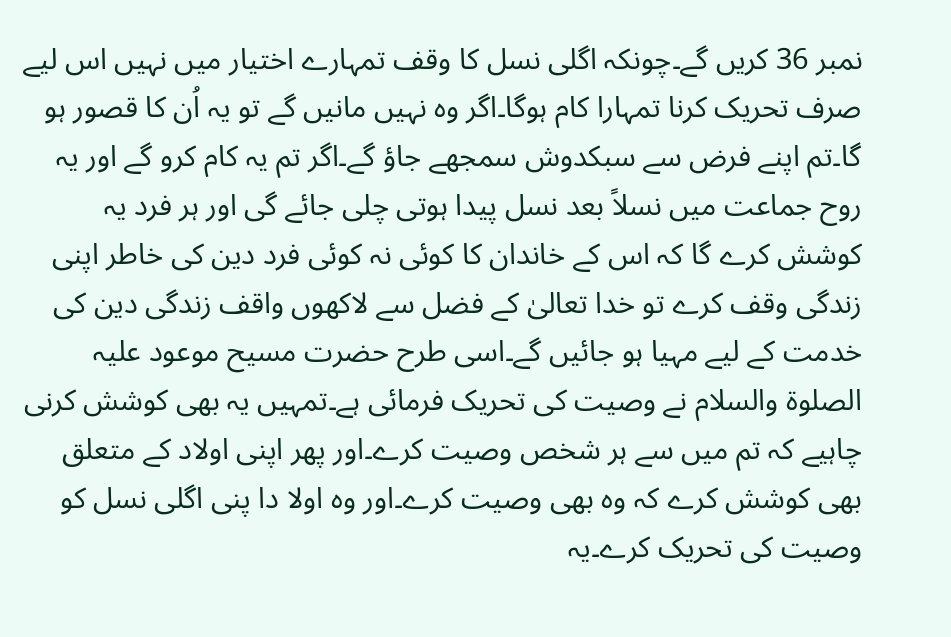نمبر 36 کریں گے۔چونکہ اگلی نسل کا وقف تمہارے اختیار میں نہیں اس لیے صرف تحریک کرنا تمہارا کام ہوگا۔اگر وہ نہیں مانیں گے تو یہ اُن کا قصور ہو گا۔تم اپنے فرض سے سبکدوش سمجھے جاؤ گے۔اگر تم یہ کام کرو گے اور یہ روح جماعت میں نسلاً بعد نسل پیدا ہوتی چلی جائے گی اور ہر فرد یہ کوشش کرے گا کہ اس کے خاندان کا کوئی نہ کوئی فرد دین کی خاطر اپنی زندگی وقف کرے تو خدا تعالیٰ کے فضل سے لاکھوں واقف زندگی دین کی خدمت کے لیے مہیا ہو جائیں گے۔اسی طرح حضرت مسیح موعود علیہ الصلوۃ والسلام نے وصیت کی تحریک فرمائی ہے۔تمہیں یہ بھی کوشش کرنی چاہیے کہ تم میں سے ہر شخص وصیت کرے۔اور پھر اپنی اولاد کے متعلق بھی کوشش کرے کہ وہ بھی وصیت کرے۔اور وہ اولا دا پنی اگلی نسل کو وصیت کی تحریک کرے۔یہ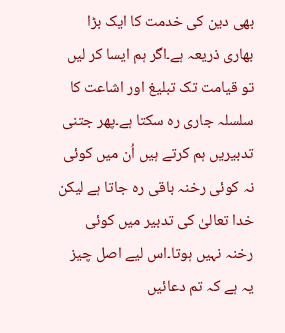بھی دین کی خدمت کا ایک بڑا بھاری ذریعہ ہے۔اگر ہم ایسا کر لیں تو قیامت تک تبلیغ اور اشاعت کا سلسلہ جاری رہ سکتا ہے۔پھر جتنی تدبیریں ہم کرتے ہیں اُن میں کوئی نہ کوئی رخنہ باقی رہ جاتا ہے لیکن خدا تعالیٰ کی تدبیر میں کوئی رخنہ نہیں ہوتا۔اس لیے اصل چیز یہ ہے کہ تم دعائیں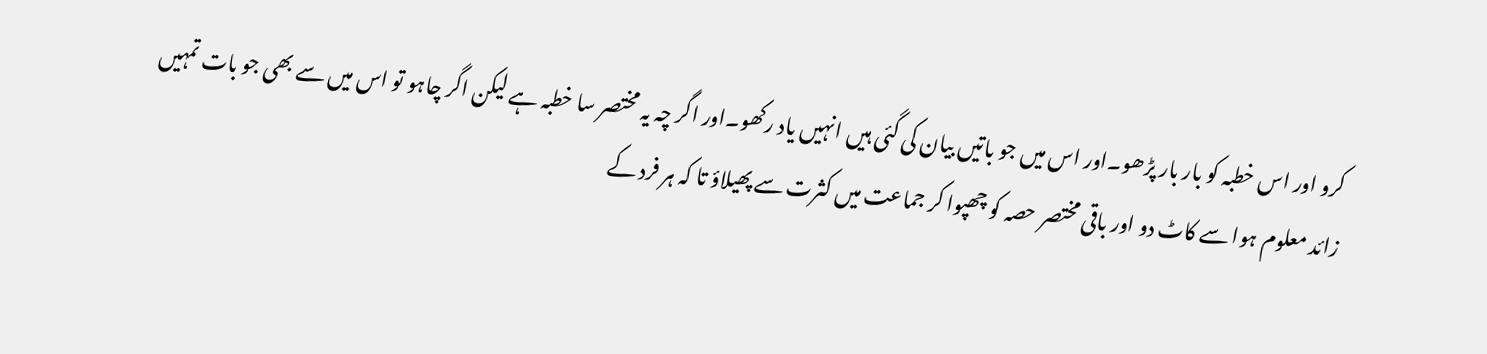کرو اور اس خطبہ کو بار بار پڑھو۔اور اس میں جو باتیں بیان کی گئی ہیں انہیں یاد رکھو۔اور اگر چہ یہ مختصر سا خطبہ ہے لیکن اگر چاہو تو اس میں سے بھی جو بات تمہیں زائد معلوم ہوا سے کاٹ دو اور باقی مختصر حصہ کو چھپوا کر جماعت میں کثرت سے پھیلاؤ تا کہ ہر فرد کے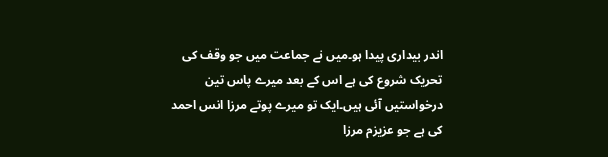اندر بیداری پیدا ہو۔میں نے جماعت میں جو وقف کی تحریک شروع کی ہے اس کے بعد میرے پاس تین درخواستیں آئی ہیں۔ایک تو میرے پوتے مرزا انس احمد کی ہے جو عزیزم مرزا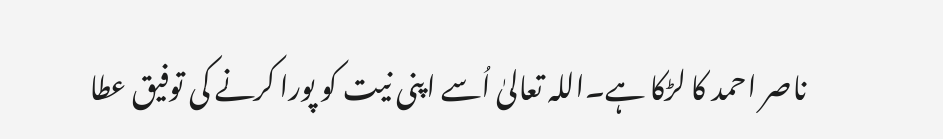ناصر احمد کا لڑکا ہے۔اللہ تعالیٰ اُسے اپنی نیت کو پورا کرنے کی توفیق عطا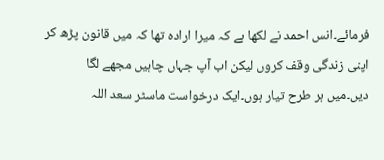فرمائے۔انس احمد نے لکھا ہے کہ میرا ارادہ تھا کہ میں قانون پڑھ کر اپنی زندگی وقف کروں لیکن اب آپ جہاں چاہیں مجھے لگا دیں۔میں ہر طرح تیار ہوں۔ایک درخواست ماسٹر سعد اللہ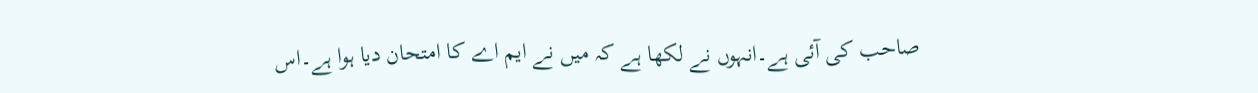صاحب کی آئی ہے۔انہوں نے لکھا ہے کہ میں نے ایم اے کا امتحان دیا ہوا ہے۔اس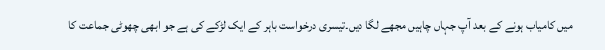میں کامیاب ہونے کے بعد آپ جہاں چاہیں مجھے لگا دیں۔تیسری درخواست باہر کے ایک لڑکے کی ہے جو ابھی چھوٹی جماعت کا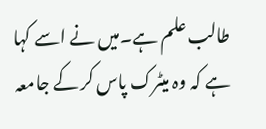طالب علم ہے۔میں نے اسے کہا ہے کہ وہ میٹرک پاس کر کے جامعہ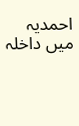احمدیہ میں داخلہ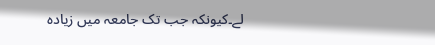لے۔کیونکہ جب تک جامعہ میں زیادہ